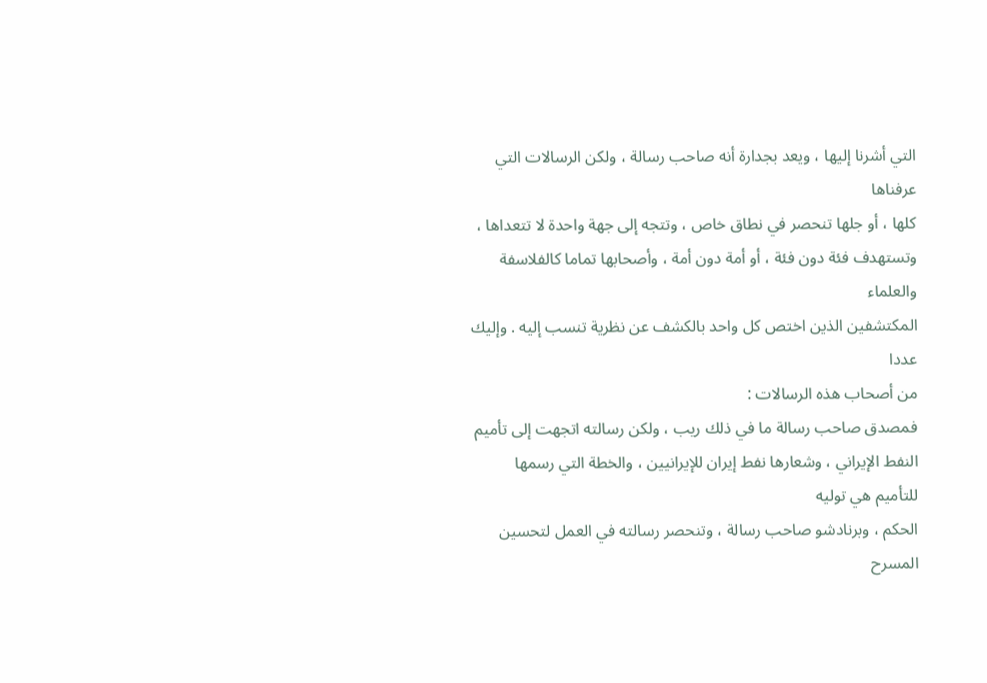التي أشرنا إليها ، ويعد بجدارة أنه صاحب رسالة ، ولكن الرسالات التي عرفناها
كلها ، أو جلها تنحصر في نطاق خاص ، وتتجه إلى جهة واحدة لا تتعداها ،
وتستهدف فئة دون فئة ، أو أمة دون أمة ، وأصحابها تماما كالفلاسفة والعلماء
المكتشفين الذين اختص كل واحد بالكشف عن نظرية تنسب إليه . وإليك عددا
من أصحاب هذه الرسالات :
فمصدق صاحب رسالة ما في ذلك ريب ، ولكن رسالته اتجهت إلى تأميم
النفط الإيراني ، وشعارها نفط إيران للإيرانيين ، والخطة التي رسمها للتأميم هي توليه
الحكم ، وبرنادشو صاحب رسالة ، وتنحصر رسالته في العمل لتحسين المسرح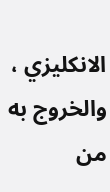الانكليزي ، والخروج به من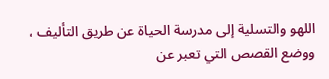اللهو والتسلية إلى مدرسة الحياة عن طريق التأليف ،
ووضع القصص التي تعبر عن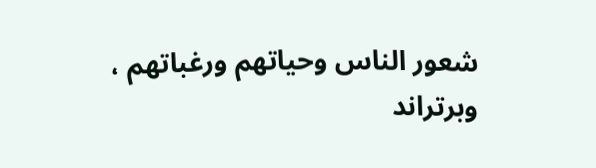شعور الناس وحياتهم ورغباتهم ، وبرتراند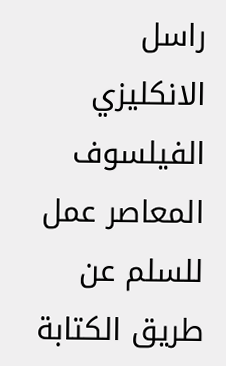راسل
الانكليزي الفيلسوف المعاصر عمل للسلم عن طريق الكتابة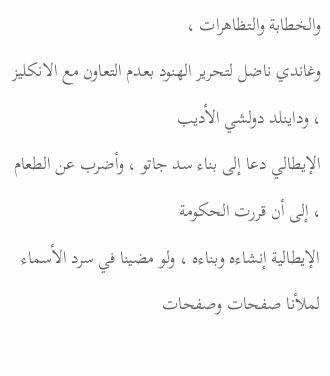والخطابة والتظاهرات ،
وغاندي ناضل لتحرير الهنود بعدم التعاون مع الانكليز ، وداينلد دولشي الأديب
الإيطالي دعا إلى بناء سد جاتو ، وأضرب عن الطعام ، إلى أن قررت الحكومة
الإيطالية إنشاءه وبناءه ، ولو مضينا في سرد الأسماء لملأنا صفحات وصفحات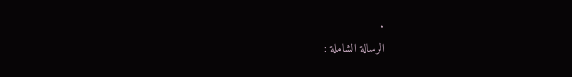.
الرسالة الشاملة :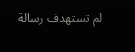لم تستهدف رسالة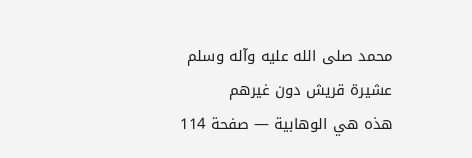محمد صلى الله عليه وآله وسلم عشيرة قريش دون غيرهم
هذه هي الوهابية — صفحة 114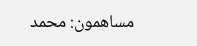مساهمون: محمد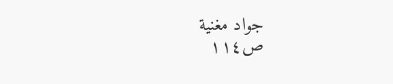جواد مغنية
ص١١٤